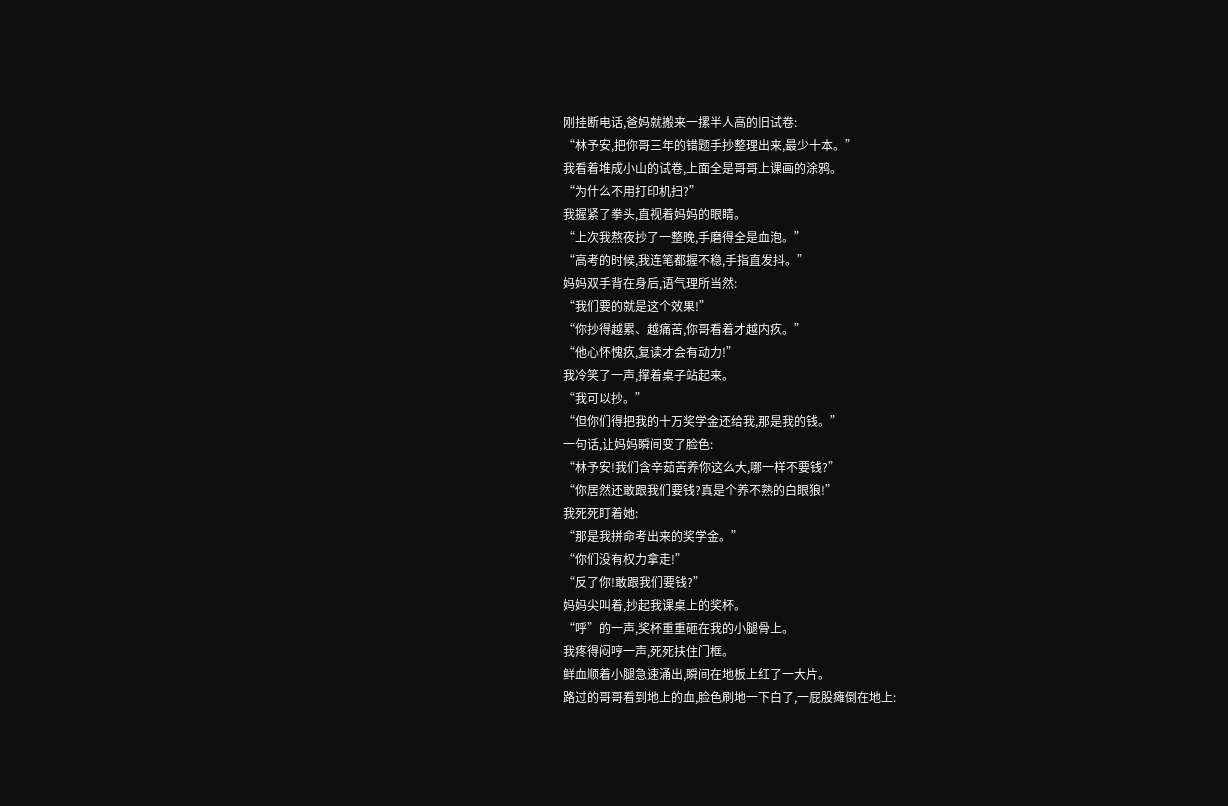刚挂断电话,爸妈就搬来一摞半人高的旧试卷:
“林予安,把你哥三年的错题手抄整理出来,最少十本。”
我看着堆成小山的试卷,上面全是哥哥上课画的涂鸦。
“为什么不用打印机扫?”
我握紧了拳头,直视着妈妈的眼睛。
“上次我熬夜抄了一整晚,手磨得全是血泡。”
“高考的时候,我连笔都握不稳,手指直发抖。”
妈妈双手背在身后,语气理所当然:
“我们要的就是这个效果!”
“你抄得越累、越痛苦,你哥看着才越内疚。”
“他心怀愧疚,复读才会有动力!”
我冷笑了一声,撑着桌子站起来。
“我可以抄。”
“但你们得把我的十万奖学金还给我,那是我的钱。”
一句话,让妈妈瞬间变了脸色:
“林予安!我们含辛茹苦养你这么大,哪一样不要钱?”
“你居然还敢跟我们要钱?真是个养不熟的白眼狼!”
我死死盯着她:
“那是我拼命考出来的奖学金。”
“你们没有权力拿走!”
“反了你!敢跟我们要钱?”
妈妈尖叫着,抄起我课桌上的奖杯。
“呼”的一声,奖杯重重砸在我的小腿骨上。
我疼得闷哼一声,死死扶住门框。
鲜血顺着小腿急速涌出,瞬间在地板上红了一大片。
路过的哥哥看到地上的血,脸色刷地一下白了,一屁股瘫倒在地上: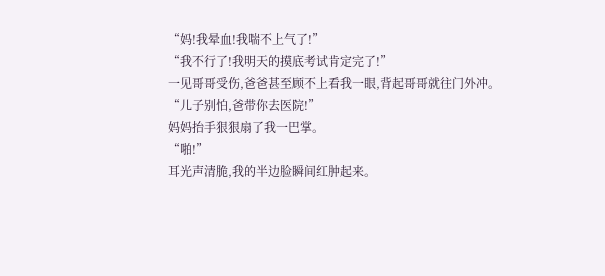“妈!我晕血!我喘不上气了!”
“我不行了!我明天的摸底考试肯定完了!”
一见哥哥受伤,爸爸甚至顾不上看我一眼,背起哥哥就往门外冲。
“儿子别怕,爸带你去医院!”
妈妈抬手狠狠扇了我一巴掌。
“啪!”
耳光声清脆,我的半边脸瞬间红肿起来。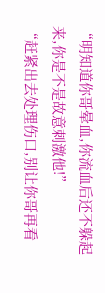“明知道你哥晕血,你流血后还不躲起来,你是不是故意刺激他!”
“赶紧出去处理伤口,别让你哥再看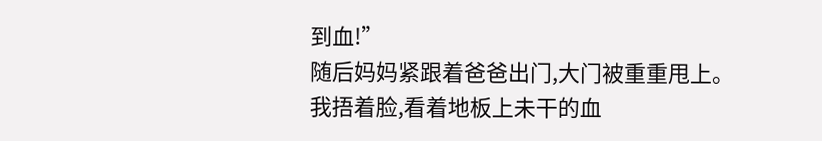到血!”
随后妈妈紧跟着爸爸出门,大门被重重甩上。
我捂着脸,看着地板上未干的血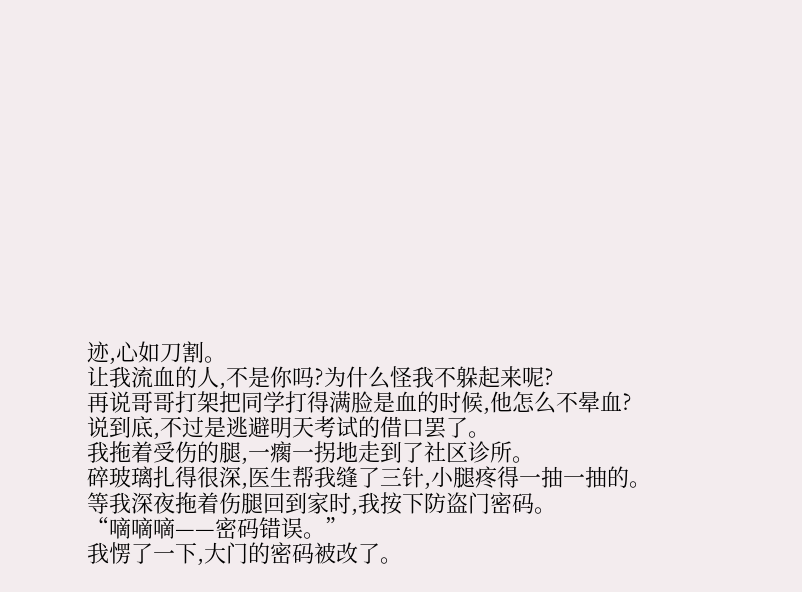迹,心如刀割。
让我流血的人,不是你吗?为什么怪我不躲起来呢?
再说哥哥打架把同学打得满脸是血的时候,他怎么不晕血?
说到底,不过是逃避明天考试的借口罢了。
我拖着受伤的腿,一瘸一拐地走到了社区诊所。
碎玻璃扎得很深,医生帮我缝了三针,小腿疼得一抽一抽的。
等我深夜拖着伤腿回到家时,我按下防盗门密码。
“嘀嘀嘀——密码错误。”
我愣了一下,大门的密码被改了。